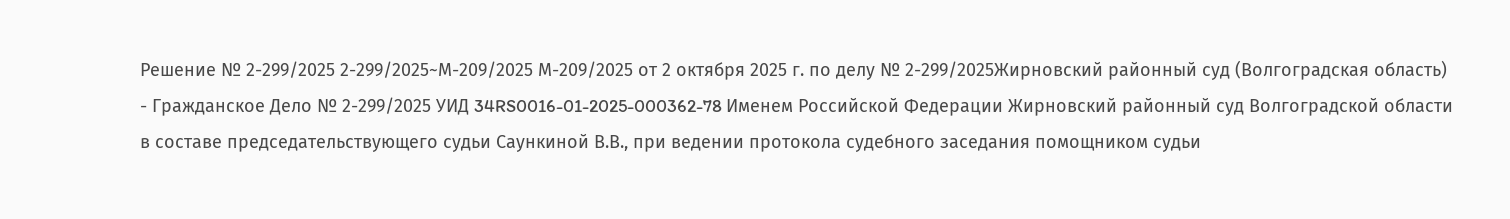Решение № 2-299/2025 2-299/2025~М-209/2025 М-209/2025 от 2 октября 2025 г. по делу № 2-299/2025Жирновский районный суд (Волгоградская область) - Гражданское Дело № 2-299/2025 УИД 34RS0016-01-2025-000362-78 Именем Российской Федерации Жирновский районный суд Волгоградской области в составе председательствующего судьи Саункиной В.В., при ведении протокола судебного заседания помощником судьи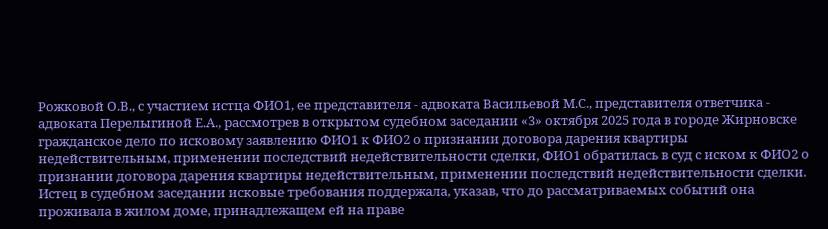Рожковой О.В., с участием истца ФИО1, ее представителя - адвоката Васильевой М.С., представителя ответчика - адвоката Перелыгиной Е.А., рассмотрев в открытом судебном заседании «3» октября 2025 года в городе Жирновске гражданское дело по исковому заявлению ФИО1 к ФИО2 о признании договора дарения квартиры недействительным, применении последствий недействительности сделки, ФИО1 обратилась в суд с иском к ФИО2 о признании договора дарения квартиры недействительным, применении последствий недействительности сделки. Истец в судебном заседании исковые требования поддержала, указав, что до рассматриваемых событий она проживала в жилом доме, принадлежащем ей на праве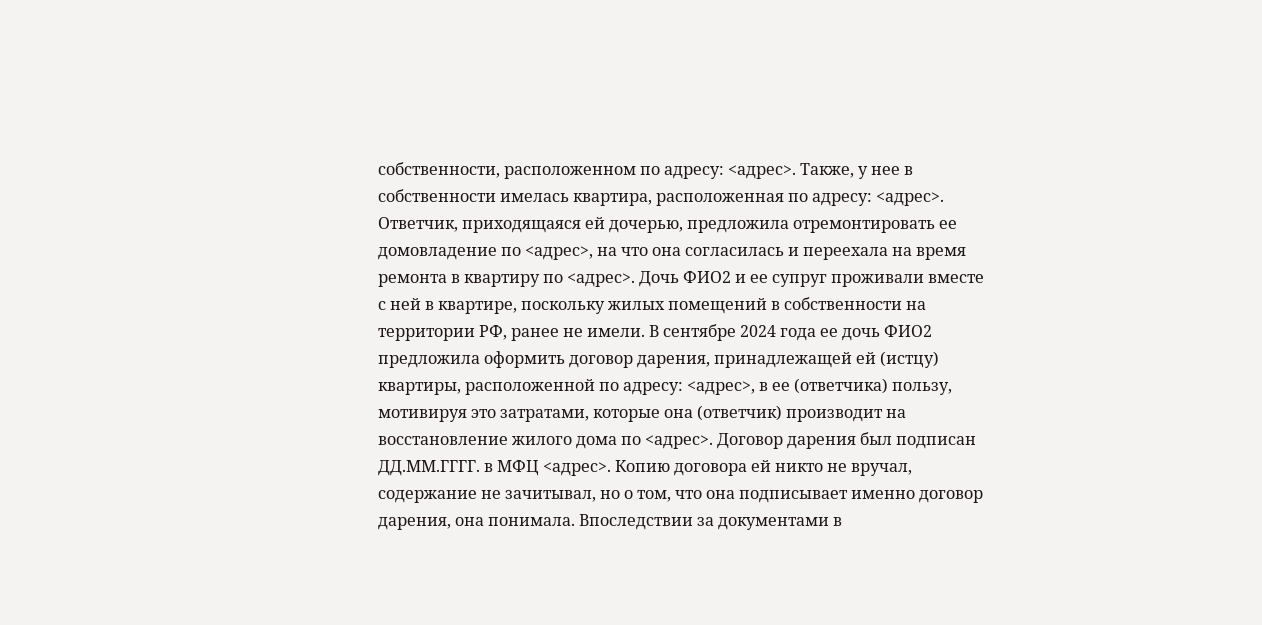собственности, расположенном по адресу: <адрес>. Также, у нее в собственности имелась квартира, расположенная по адресу: <адрес>. Ответчик, приходящаяся ей дочерью, предложила отремонтировать ее домовладение по <адрес>, на что она согласилась и переехала на время ремонта в квартиру по <адрес>. Дочь ФИО2 и ее супруг проживали вместе с ней в квартире, поскольку жилых помещений в собственности на территории РФ, ранее не имели. В сентябре 2024 года ее дочь ФИО2 предложила оформить договор дарения, принадлежащей ей (истцу) квартиры, расположенной по адресу: <адрес>, в ее (ответчика) пользу, мотивируя это затратами, которые она (ответчик) производит на восстановление жилого дома по <адрес>. Договор дарения был подписан ДД.ММ.ГГГГ. в МФЦ <адрес>. Копию договора ей никто не вручал, содержание не зачитывал, но о том, что она подписывает именно договор дарения, она понимала. Впоследствии за документами в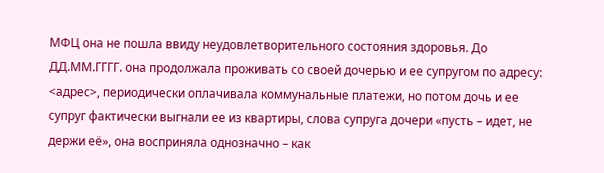МФЦ она не пошла ввиду неудовлетворительного состояния здоровья. До ДД.ММ.ГГГГ. она продолжала проживать со своей дочерью и ее супругом по адресу: <адрес>, периодически оплачивала коммунальные платежи, но потом дочь и ее супруг фактически выгнали ее из квартиры, слова супруга дочери «пусть – идет, не держи её», она восприняла однозначно – как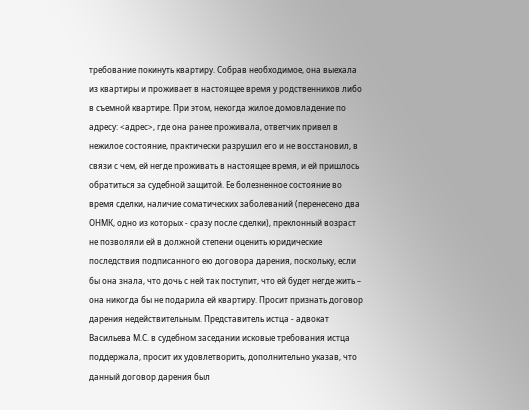требование покинуть квартиру. Собрав необходимое, она выехала из квартиры и проживает в настоящее время у родственников либо в съемной квартире. При этом, некогда жилое домовладение по адресу: <адрес>, где она ранее проживала, ответчик привел в нежилое состояние, практически разрушил его и не восстановил, в связи с чем, ей негде проживать в настоящее время, и ей пришлось обратиться за судебной защитой. Ее болезненное состояние во время сделки, наличие соматических заболеваний (перенесено два ОНМК, одно из которых - сразу после сделки), преклонный возраст не позволяли ей в должной степени оценить юридические последствия подписанного ею договора дарения, поскольку, если бы она знала, что дочь с ней так поступит, что ей будет негде жить – она никогда бы не подарила ей квартиру. Просит признать договор дарения недействительным. Представитель истца - адвокат Васильева М.С. в судебном заседании исковые требования истца поддержала, просит их удовлетворить, дополнительно указав, что данный договор дарения был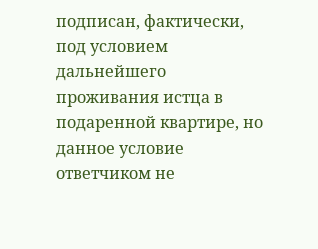подписан, фактически, под условием дальнейшего проживания истца в подаренной квартире, но данное условие ответчиком не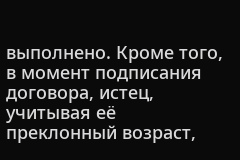выполнено. Кроме того, в момент подписания договора, истец, учитывая её преклонный возраст,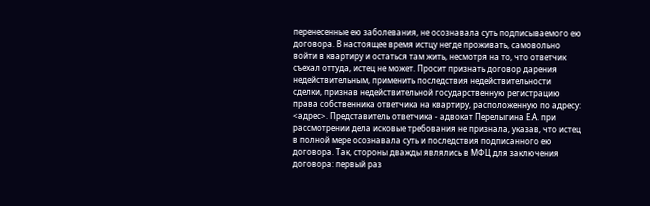перенесенные ею заболевания, не осознавала суть подписываемого ею договора. В настоящее время истцу негде проживать, самовольно войти в квартиру и остаться там жить, несмотря на то, что ответчик съехал оттуда, истец не может. Просит признать договор дарения недействительным, применить последствия недействительности сделки, признав недействительной государственную регистрацию права собственника ответчика на квартиру, расположенную по адресу: <адрес>. Представитель ответчика - адвокат Перелыгина Е.А. при рассмотрении дела исковые требования не признала, указав, что истец в полной мере осознавала суть и последствия подписанного ею договора. Так, стороны дважды являлись в МФЦ для заключения договора: первый раз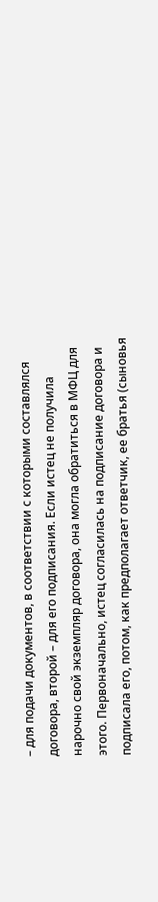– для подачи документов, в соответствии с которыми составлялся договора, второй – для его подписания. Если истец не получила нарочно свой экземпляр договора, она могла обратиться в МФЦ для этого. Первоначально, истец согласилась на подписание договора и подписала его, потом, как предполагает ответчик, ее братья (сыновья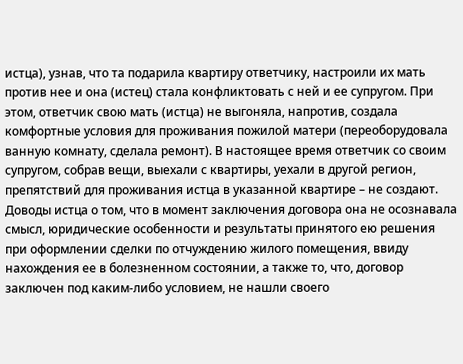истца), узнав, что та подарила квартиру ответчику, настроили их мать против нее и она (истец) стала конфликтовать с ней и ее супругом. При этом, ответчик свою мать (истца) не выгоняла, напротив, создала комфортные условия для проживания пожилой матери (переоборудовала ванную комнату, сделала ремонт). В настоящее время ответчик со своим супругом, собрав вещи, выехали с квартиры, уехали в другой регион, препятствий для проживания истца в указанной квартире – не создают. Доводы истца о том, что в момент заключения договора она не осознавала смысл, юридические особенности и результаты принятого ею решения при оформлении сделки по отчуждению жилого помещения, ввиду нахождения ее в болезненном состоянии, а также то, что, договор заключен под каким-либо условием, не нашли своего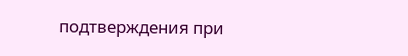подтверждения при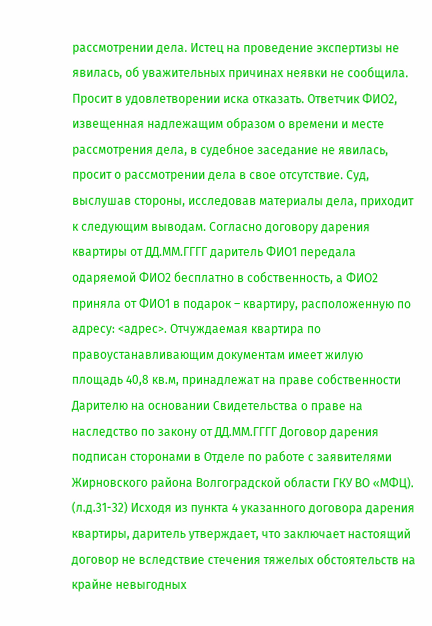рассмотрении дела. Истец на проведение экспертизы не явилась, об уважительных причинах неявки не сообщила. Просит в удовлетворении иска отказать. Ответчик ФИО2, извещенная надлежащим образом о времени и месте рассмотрения дела, в судебное заседание не явилась, просит о рассмотрении дела в свое отсутствие. Суд, выслушав стороны, исследовав материалы дела, приходит к следующим выводам. Согласно договору дарения квартиры от ДД.ММ.ГГГГ даритель ФИО1 передала одаряемой ФИО2 бесплатно в собственность, а ФИО2 приняла от ФИО1 в подарок – квартиру, расположенную по адресу: <адрес>. Отчуждаемая квартира по правоустанавливающим документам имеет жилую площадь 40,8 кв.м, принадлежат на праве собственности Дарителю на основании Свидетельства о праве на наследство по закону от ДД.ММ.ГГГГ Договор дарения подписан сторонами в Отделе по работе с заявителями Жирновского района Волгоградской области ГКУ ВО «МФЦ). (л.д.31-32) Исходя из пункта 4 указанного договора дарения квартиры, даритель утверждает, что заключает настоящий договор не вследствие стечения тяжелых обстоятельств на крайне невыгодных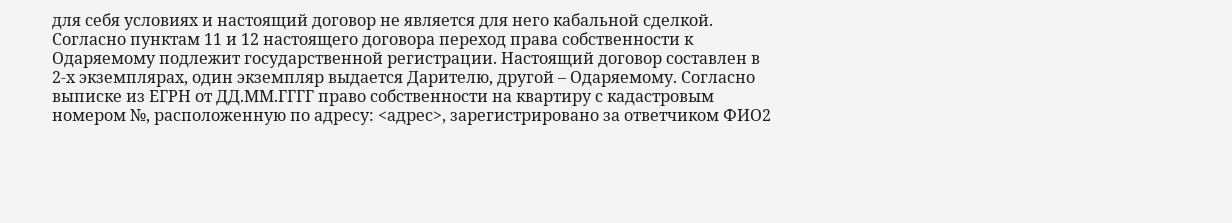для себя условиях и настоящий договор не является для него кабальной сделкой. Согласно пунктам 11 и 12 настоящего договора переход права собственности к Одаряемому подлежит государственной регистрации. Настоящий договор составлен в 2-х экземплярах, один экземпляр выдается Дарителю, другой – Одаряемому. Согласно выписке из ЕГРН от ДД.ММ.ГГГГ право собственности на квартиру с кадастровым номером №, расположенную по адресу: <адрес>, зарегистрировано за ответчиком ФИО2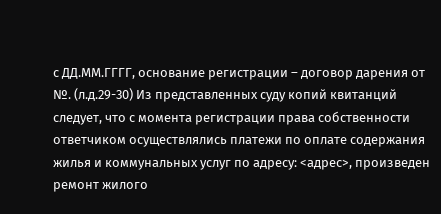с ДД.ММ.ГГГГ, основание регистрации – договор дарения от №. (л.д.29-30) Из представленных суду копий квитанций следует, что с момента регистрации права собственности ответчиком осуществлялись платежи по оплате содержания жилья и коммунальных услуг по адресу: <адрес>, произведен ремонт жилого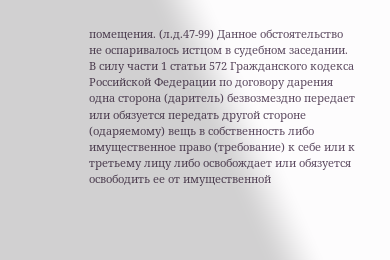помещения. (л.д.47-99) Данное обстоятельство не оспаривалось истцом в судебном заседании. В силу части 1 статьи 572 Гражданского кодекса Российской Федерации по договору дарения одна сторона (даритель) безвозмездно передает или обязуется передать другой стороне (одаряемому) вещь в собственность либо имущественное право (требование) к себе или к третьему лицу либо освобождает или обязуется освободить ее от имущественной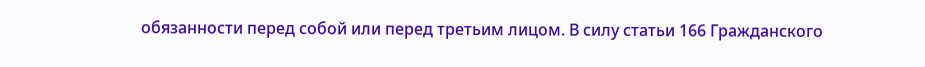обязанности перед собой или перед третьим лицом. В силу статьи 166 Гражданского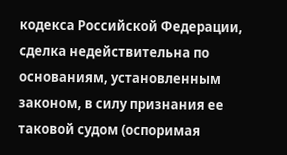кодекса Российской Федерации, сделка недействительна по основаниям, установленным законом, в силу признания ее таковой судом (оспоримая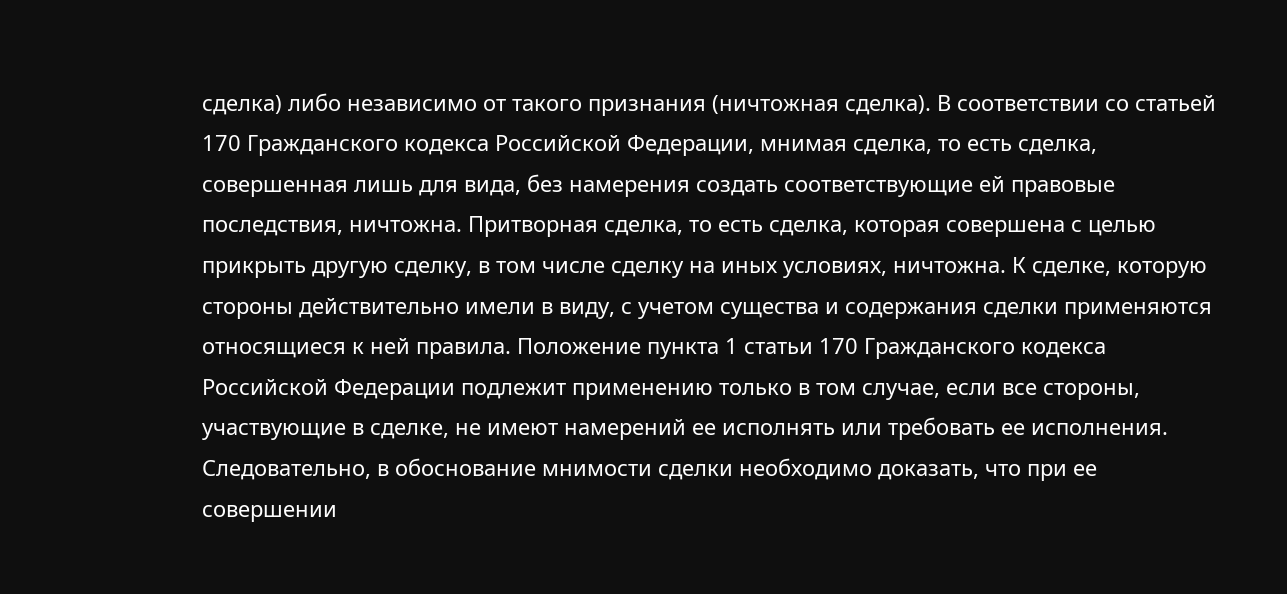сделка) либо независимо от такого признания (ничтожная сделка). В соответствии со статьей 170 Гражданского кодекса Российской Федерации, мнимая сделка, то есть сделка, совершенная лишь для вида, без намерения создать соответствующие ей правовые последствия, ничтожна. Притворная сделка, то есть сделка, которая совершена с целью прикрыть другую сделку, в том числе сделку на иных условиях, ничтожна. К сделке, которую стороны действительно имели в виду, с учетом существа и содержания сделки применяются относящиеся к ней правила. Положение пункта 1 статьи 170 Гражданского кодекса Российской Федерации подлежит применению только в том случае, если все стороны, участвующие в сделке, не имеют намерений ее исполнять или требовать ее исполнения. Следовательно, в обоснование мнимости сделки необходимо доказать, что при ее совершении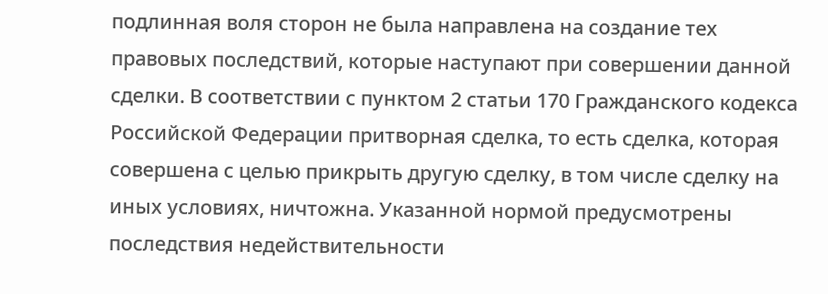подлинная воля сторон не была направлена на создание тех правовых последствий, которые наступают при совершении данной сделки. В соответствии с пунктом 2 статьи 170 Гражданского кодекса Российской Федерации притворная сделка, то есть сделка, которая совершена с целью прикрыть другую сделку, в том числе сделку на иных условиях, ничтожна. Указанной нормой предусмотрены последствия недействительности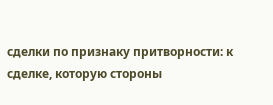сделки по признаку притворности: к сделке, которую стороны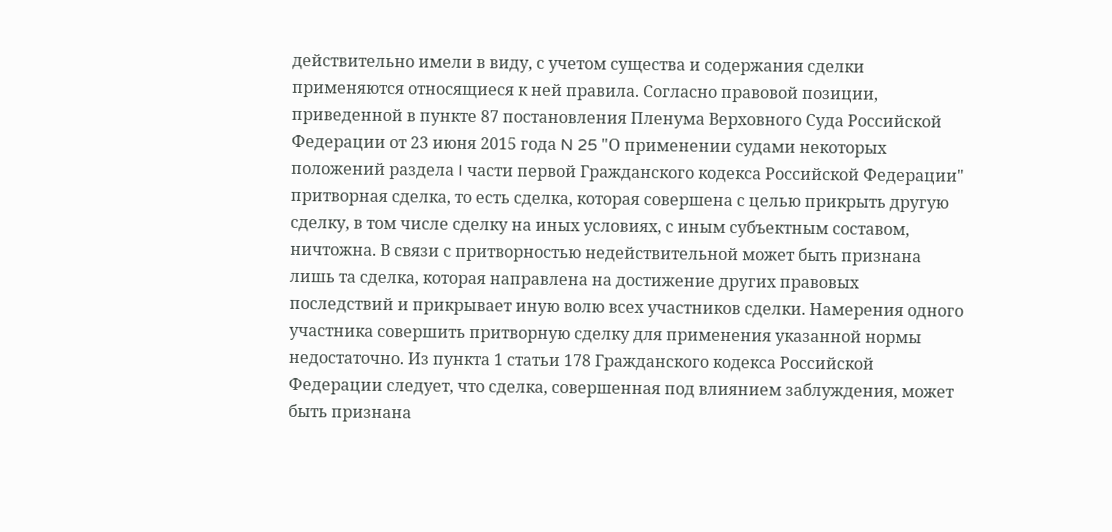действительно имели в виду, с учетом существа и содержания сделки применяются относящиеся к ней правила. Согласно правовой позиции, приведенной в пункте 87 постановления Пленума Верховного Суда Российской Федерации от 23 июня 2015 года N 25 "О применении судами некоторых положений раздела I части первой Гражданского кодекса Российской Федерации" притворная сделка, то есть сделка, которая совершена с целью прикрыть другую сделку, в том числе сделку на иных условиях, с иным субъектным составом, ничтожна. В связи с притворностью недействительной может быть признана лишь та сделка, которая направлена на достижение других правовых последствий и прикрывает иную волю всех участников сделки. Намерения одного участника совершить притворную сделку для применения указанной нормы недостаточно. Из пункта 1 статьи 178 Гражданского кодекса Российской Федерации следует, что сделка, совершенная под влиянием заблуждения, может быть признана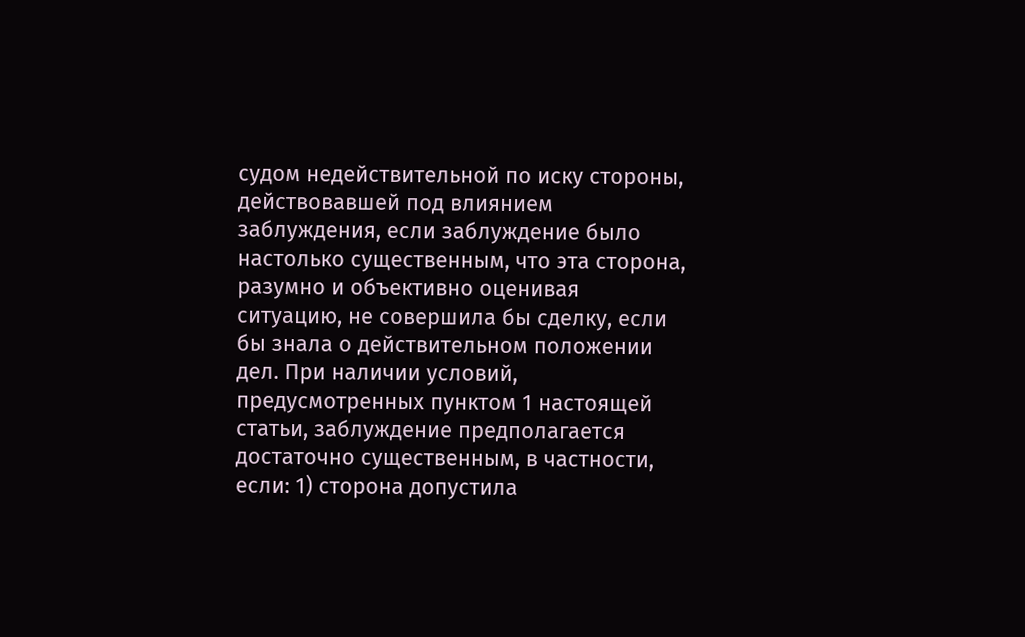судом недействительной по иску стороны, действовавшей под влиянием заблуждения, если заблуждение было настолько существенным, что эта сторона, разумно и объективно оценивая ситуацию, не совершила бы сделку, если бы знала о действительном положении дел. При наличии условий, предусмотренных пунктом 1 настоящей статьи, заблуждение предполагается достаточно существенным, в частности, если: 1) сторона допустила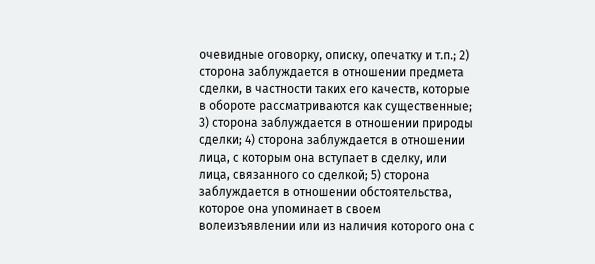очевидные оговорку, описку, опечатку и т.п.; 2) сторона заблуждается в отношении предмета сделки, в частности таких его качеств, которые в обороте рассматриваются как существенные; 3) сторона заблуждается в отношении природы сделки; 4) сторона заблуждается в отношении лица, с которым она вступает в сделку, или лица, связанного со сделкой; 5) сторона заблуждается в отношении обстоятельства, которое она упоминает в своем волеизъявлении или из наличия которого она с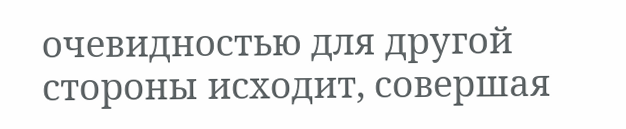очевидностью для другой стороны исходит, совершая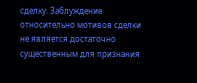сделку. Заблуждение относительно мотивов сделки не является достаточно существенным для признания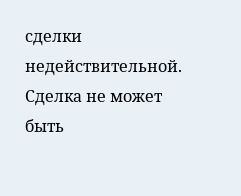сделки недействительной. Сделка не может быть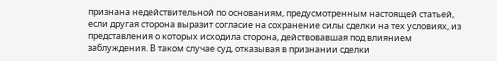признана недействительной по основаниям, предусмотренным настоящей статьей, если другая сторона выразит согласие на сохранение силы сделки на тех условиях, из представления о которых исходила сторона, действовавшая под влиянием заблуждения. В таком случае суд, отказывая в признании сделки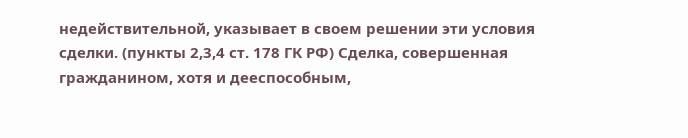недействительной, указывает в своем решении эти условия сделки. (пункты 2,3,4 ст. 178 ГК РФ) Сделка, совершенная гражданином, хотя и дееспособным,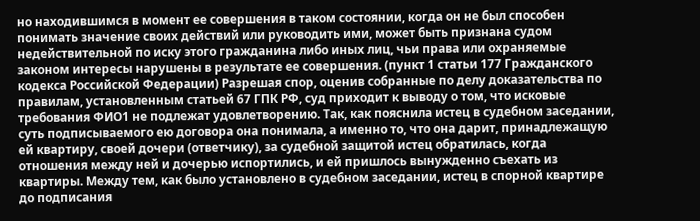но находившимся в момент ее совершения в таком состоянии, когда он не был способен понимать значение своих действий или руководить ими, может быть признана судом недействительной по иску этого гражданина либо иных лиц, чьи права или охраняемые законом интересы нарушены в результате ее совершения. (пункт 1 статьи 177 Гражданского кодекса Российской Федерации) Разрешая спор, оценив собранные по делу доказательства по правилам, установленным статьей 67 ГПК РФ, суд приходит к выводу о том, что исковые требования ФИО1 не подлежат удовлетворению. Так, как пояснила истец в судебном заседании, суть подписываемого ею договора она понимала, а именно то, что она дарит, принадлежащую ей квартиру, своей дочери (ответчику), за судебной защитой истец обратилась, когда отношения между ней и дочерью испортились, и ей пришлось вынужденно съехать из квартиры. Между тем, как было установлено в судебном заседании, истец в спорной квартире до подписания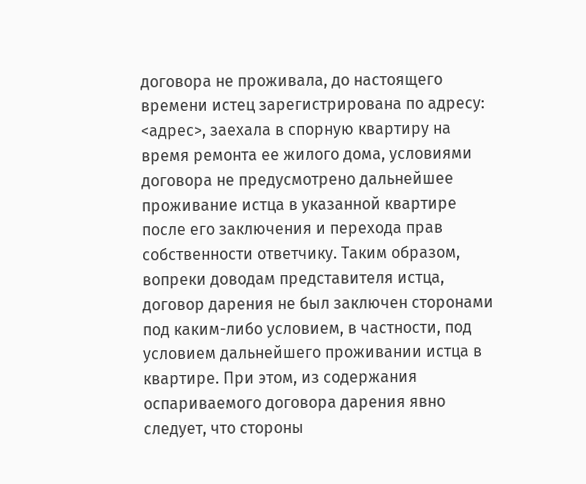договора не проживала, до настоящего времени истец зарегистрирована по адресу: <адрес>, заехала в спорную квартиру на время ремонта ее жилого дома, условиями договора не предусмотрено дальнейшее проживание истца в указанной квартире после его заключения и перехода прав собственности ответчику. Таким образом, вопреки доводам представителя истца, договор дарения не был заключен сторонами под каким-либо условием, в частности, под условием дальнейшего проживании истца в квартире. При этом, из содержания оспариваемого договора дарения явно следует, что стороны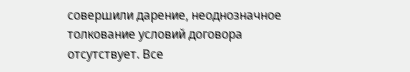совершили дарение, неоднозначное толкование условий договора отсутствует. Все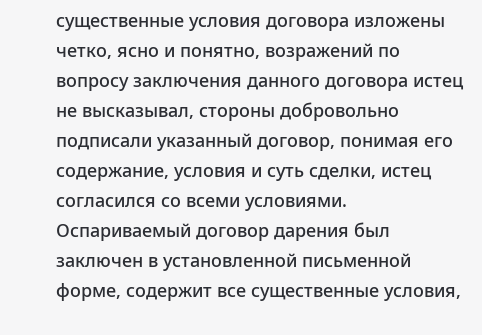существенные условия договора изложены четко, ясно и понятно, возражений по вопросу заключения данного договора истец не высказывал, стороны добровольно подписали указанный договор, понимая его содержание, условия и суть сделки, истец согласился со всеми условиями. Оспариваемый договор дарения был заключен в установленной письменной форме, содержит все существенные условия,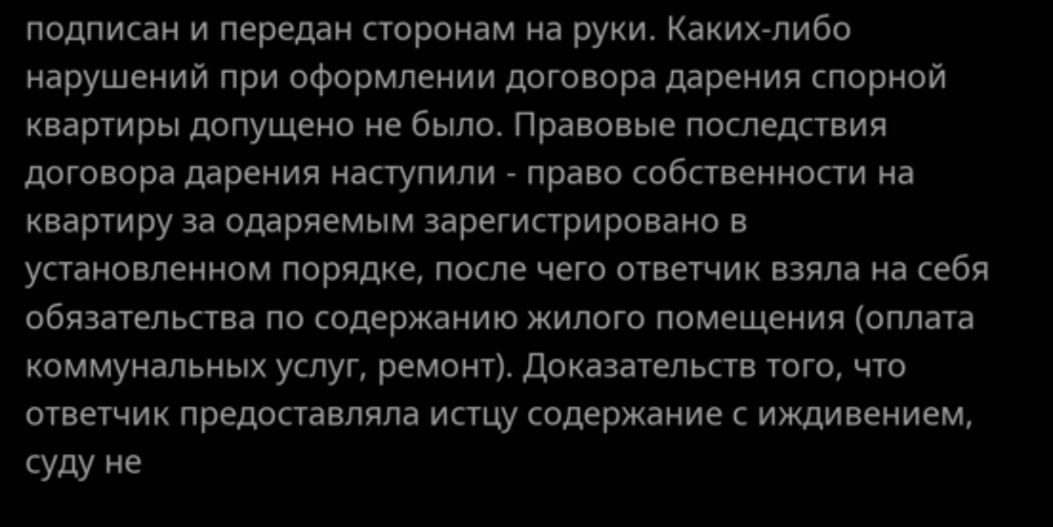подписан и передан сторонам на руки. Каких-либо нарушений при оформлении договора дарения спорной квартиры допущено не было. Правовые последствия договора дарения наступили - право собственности на квартиру за одаряемым зарегистрировано в установленном порядке, после чего ответчик взяла на себя обязательства по содержанию жилого помещения (оплата коммунальных услуг, ремонт). Доказательств того, что ответчик предоставляла истцу содержание с иждивением, суду не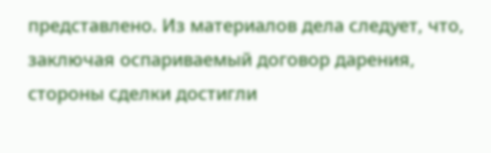представлено. Из материалов дела следует, что, заключая оспариваемый договор дарения, стороны сделки достигли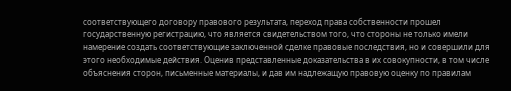соответствующего договору правового результата, переход права собственности прошел государственную регистрацию, что является свидетельством того, что стороны не только имели намерение создать соответствующие заключенной сделке правовые последствия, но и совершили для этого необходимые действия. Оценив представленные доказательства в их совокупности, в том числе объяснения сторон, письменные материалы, и дав им надлежащую правовую оценку по правилам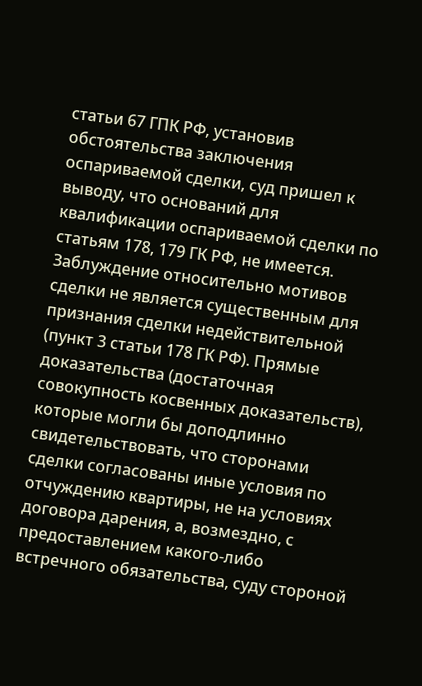статьи 67 ГПК РФ, установив обстоятельства заключения оспариваемой сделки, суд пришел к выводу, что оснований для квалификации оспариваемой сделки по статьям 178, 179 ГК РФ, не имеется. Заблуждение относительно мотивов сделки не является существенным для признания сделки недействительной (пункт 3 статьи 178 ГК РФ). Прямые доказательства (достаточная совокупность косвенных доказательств), которые могли бы доподлинно свидетельствовать, что сторонами сделки согласованы иные условия по отчуждению квартиры, не на условиях договора дарения, а, возмездно, с предоставлением какого-либо встречного обязательства, суду стороной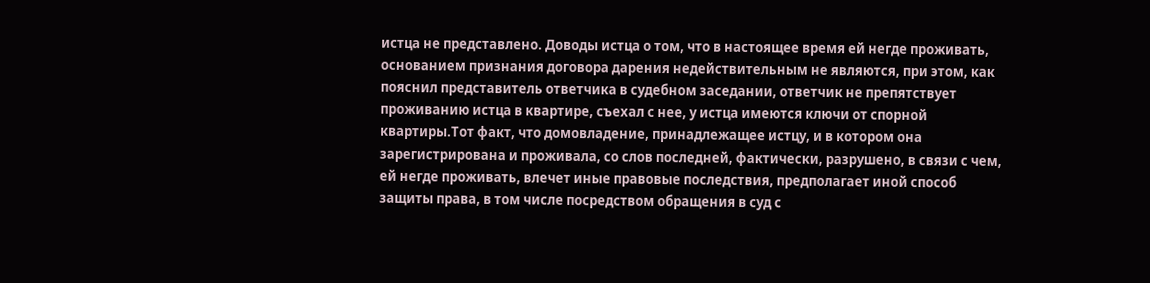истца не представлено. Доводы истца о том, что в настоящее время ей негде проживать, основанием признания договора дарения недействительным не являются, при этом, как пояснил представитель ответчика в судебном заседании, ответчик не препятствует проживанию истца в квартире, съехал с нее, у истца имеются ключи от спорной квартиры.Тот факт, что домовладение, принадлежащее истцу, и в котором она зарегистрирована и проживала, со слов последней, фактически, разрушено, в связи с чем, ей негде проживать, влечет иные правовые последствия, предполагает иной способ защиты права, в том числе посредством обращения в суд с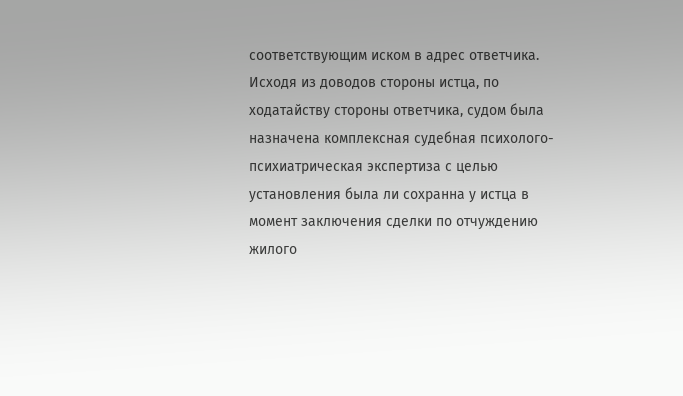соответствующим иском в адрес ответчика. Исходя из доводов стороны истца, по ходатайству стороны ответчика, судом была назначена комплексная судебная психолого-психиатрическая экспертиза с целью установления была ли сохранна у истца в момент заключения сделки по отчуждению жилого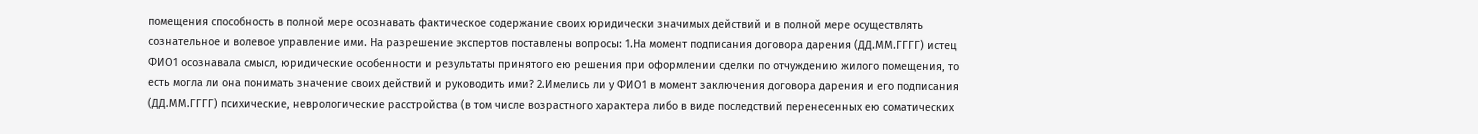помещения способность в полной мере осознавать фактическое содержание своих юридически значимых действий и в полной мере осуществлять сознательное и волевое управление ими. На разрешение экспертов поставлены вопросы: 1.На момент подписания договора дарения (ДД.ММ.ГГГГ) истец ФИО1 осознавала смысл, юридические особенности и результаты принятого ею решения при оформлении сделки по отчуждению жилого помещения, то есть могла ли она понимать значение своих действий и руководить ими? 2.Имелись ли у ФИО1 в момент заключения договора дарения и его подписания (ДД.ММ.ГГГГ) психические, неврологические расстройства (в том числе возрастного характера либо в виде последствий перенесенных ею соматических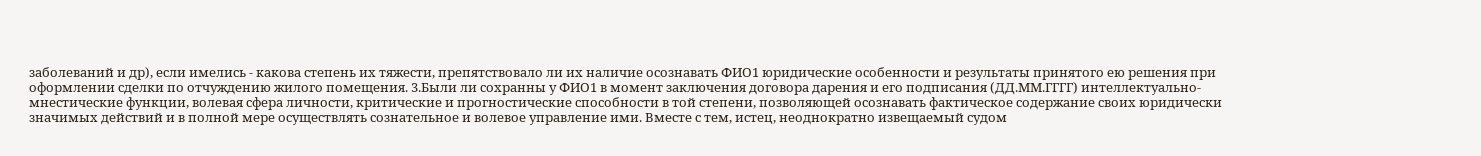заболеваний и др), если имелись - какова степень их тяжести, препятствовало ли их наличие осознавать ФИО1 юридические особенности и результаты принятого ею решения при оформлении сделки по отчуждению жилого помещения. 3.Были ли сохранны у ФИО1 в момент заключения договора дарения и его подписания (ДД.ММ.ГГГГ) интеллектуально-мнестические функции, волевая сфера личности, критические и прогностические способности в той степени, позволяющей осознавать фактическое содержание своих юридически значимых действий и в полной мере осуществлять сознательное и волевое управление ими. Вместе с тем, истец, неоднократно извещаемый судом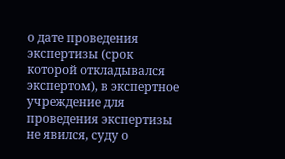о дате проведения экспертизы (срок которой откладывался экспертом), в экспертное учреждение для проведения экспертизы не явился, суду о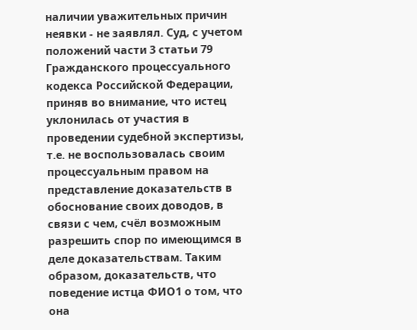наличии уважительных причин неявки - не заявлял. Суд, с учетом положений части 3 статьи 79 Гражданского процессуального кодекса Российской Федерации, приняв во внимание, что истец уклонилась от участия в проведении судебной экспертизы, т.е. не воспользовалась своим процессуальным правом на представление доказательств в обоснование своих доводов, в связи с чем, счёл возможным разрешить спор по имеющимся в деле доказательствам. Таким образом, доказательств, что поведение истца ФИО1 о том, что она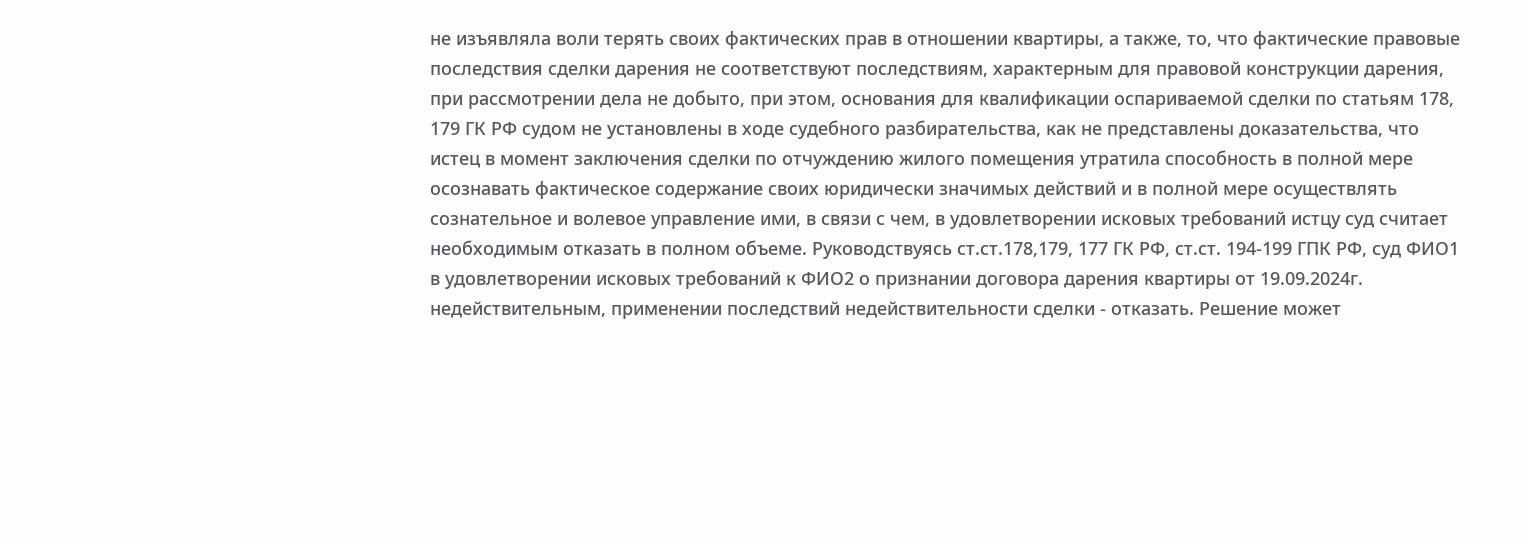не изъявляла воли терять своих фактических прав в отношении квартиры, а также, то, что фактические правовые последствия сделки дарения не соответствуют последствиям, характерным для правовой конструкции дарения, при рассмотрении дела не добыто, при этом, основания для квалификации оспариваемой сделки по статьям 178, 179 ГК РФ судом не установлены в ходе судебного разбирательства, как не представлены доказательства, что истец в момент заключения сделки по отчуждению жилого помещения утратила способность в полной мере осознавать фактическое содержание своих юридически значимых действий и в полной мере осуществлять сознательное и волевое управление ими, в связи с чем, в удовлетворении исковых требований истцу суд считает необходимым отказать в полном объеме. Руководствуясь ст.ст.178,179, 177 ГК РФ, ст.ст. 194-199 ГПК РФ, суд ФИО1 в удовлетворении исковых требований к ФИО2 о признании договора дарения квартиры от 19.09.2024г. недействительным, применении последствий недействительности сделки - отказать. Решение может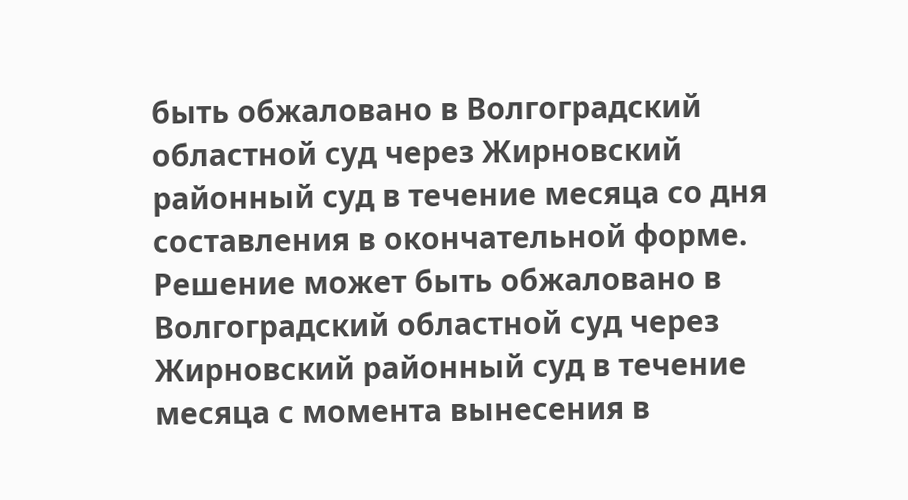быть обжаловано в Волгоградский областной суд через Жирновский районный суд в течение месяца со дня составления в окончательной форме. Решение может быть обжаловано в Волгоградский областной суд через Жирновский районный суд в течение месяца с момента вынесения в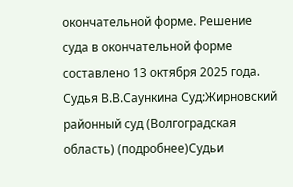окончательной форме. Решение суда в окончательной форме составлено 13 октября 2025 года. Судья В.В.Саункина Суд:Жирновский районный суд (Волгоградская область) (подробнее)Судьи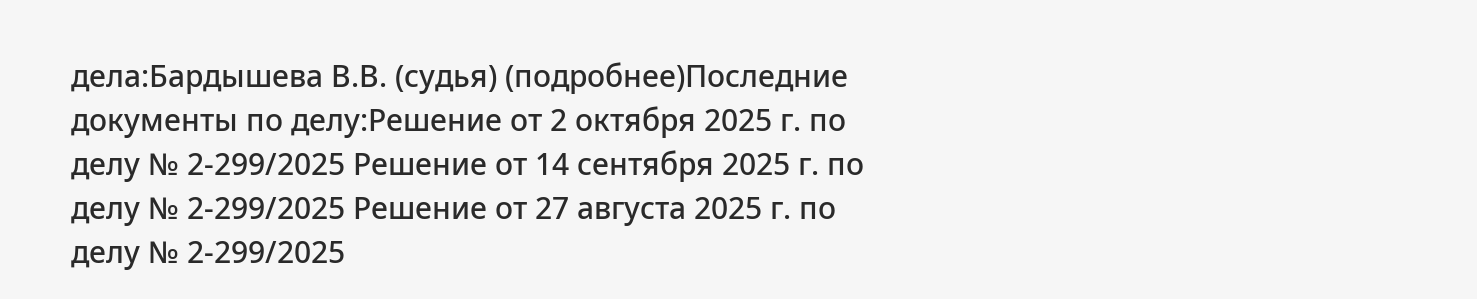дела:Бардышева В.В. (судья) (подробнее)Последние документы по делу:Решение от 2 октября 2025 г. по делу № 2-299/2025 Решение от 14 сентября 2025 г. по делу № 2-299/2025 Решение от 27 августа 2025 г. по делу № 2-299/2025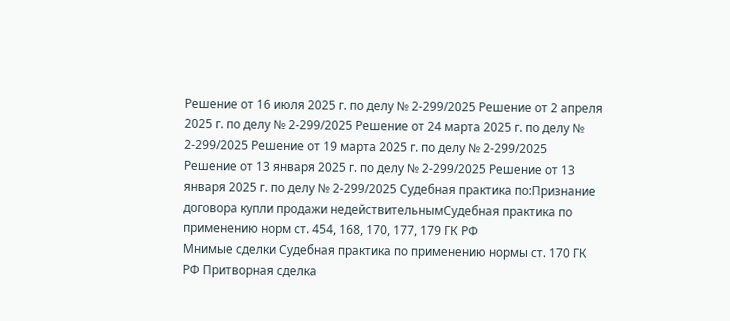Решение от 16 июля 2025 г. по делу № 2-299/2025 Решение от 2 апреля 2025 г. по делу № 2-299/2025 Решение от 24 марта 2025 г. по делу № 2-299/2025 Решение от 19 марта 2025 г. по делу № 2-299/2025 Решение от 13 января 2025 г. по делу № 2-299/2025 Решение от 13 января 2025 г. по делу № 2-299/2025 Судебная практика по:Признание договора купли продажи недействительнымСудебная практика по применению норм ст. 454, 168, 170, 177, 179 ГК РФ
Мнимые сделки Судебная практика по применению нормы ст. 170 ГК РФ Притворная сделка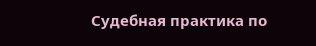Судебная практика по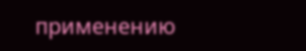применению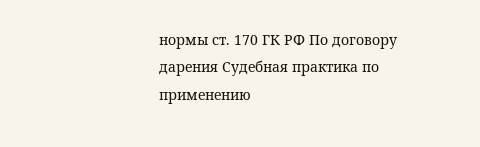нормы ст. 170 ГК РФ По договору дарения Судебная практика по применению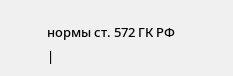нормы ст. 572 ГК РФ
|